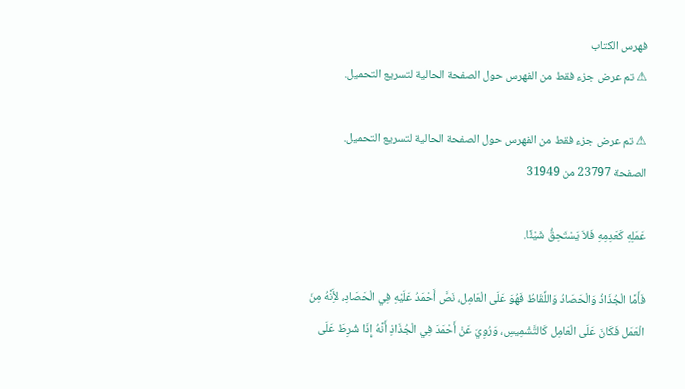فهرس الكتاب
⚠ تم عرض جزء فقط من الفهرس حول الصفحة الحالية لتسريع التحميل.

⚠ تم عرض جزء فقط من الفهرس حول الصفحة الحالية لتسريع التحميل.
الصفحة 23797 من 31949

عَمَلِهِ كَعَدِمِهِ فَلاَ يَسْتَحِقُّ شَيْئًا.

فَأَمَّا الْجُذَاذُ وَالْحَصَادُ وَاللِّقَاطُ فَهُوَ عَلَى الْعَامِل، نَصَّ أَحْمَدُ عَلَيْهِ فِي الْحَصَادِ، لأَِنَّهُ مِنَ الْعَمَل فَكَانَ عَلَى الْعَامِل كَالتَّشْمِيسِ، وَرُوِيَ عَنْ أَحْمَدَ فِي الْجُذَاذِ أَنَّهُ إِذَا شُرِطَ عَلَى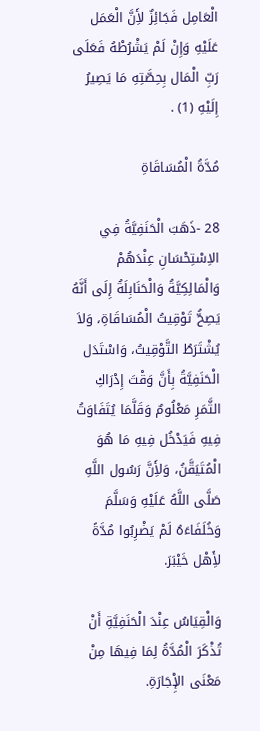الْعَامِل فَجَائِزٌ لأَِنَّ الْعَمَل عَلَيْهِ وَإِنْ لَمْ يَشْرُطْهُ فَعَلَى رَبِّ الْمَال بِحِصَّتِهِ مَا يَصِيرُ إِلَيْهِ (1) .

مُدَّةُ الْمُسَاقَاةِ

28 -ذَهَبَ الْحَنَفِيَّةُ فِي الاِسْتِحْسَانِ عِنْدَهُمْ وَالْمَالِكِيَّةُ وَالْحَنَابِلَةُ إِلَى أَنَّهُ يَصِحُّ تَوْقِيتُ الْمُسَاقَاةِ، وَلاَ يُشْتَرَطُ التَّوْقِيتُ، وَاسْتَدَل الْحَنَفِيَّةُ بِأَنَّ وَقْتَ إِدْرَاكِ الثَّمَرِ مَعْلُومٌ وَقَلَّمَا يُتَفَاوَتُ فِيهِ فَيَدْخُل فِيهِ مَا هُوَ الْمُتَيَقَّنُ، وَلأَِنَّ رَسُول اللَّهِ صَلَّى اللَّهُ عَلَيْهِ وَسَلَّمَ وَخُلَفَاءَهُ لَمْ يَضْرِبُوا مُدَّةً لأَِهْل خَيْبَرَ.

وَالْقِيَاسُ عِنْدَ الْحَنَفِيَّةِ أَنْ تُذْكَرَ الْمُدَّةُ لِمَا فِيهَا مِنْ مَعْنَى الإِْجَارَةِ.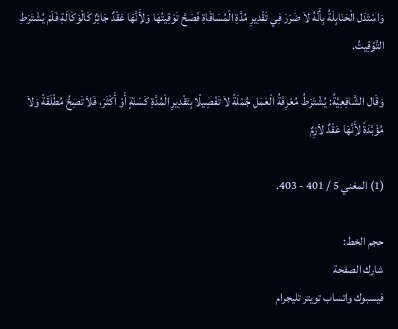وَاسْتَدَل الْحَنَابِلَةُ بِأَنَّهُ لاَ ضَرَرَ فِي تَقْدِيرِ مُدَّةِ الْمُسَاقَاةِ فَصَحَّ تَوْقِيتُهَا وَلأَِنَّهَا عَقْدٌ جَائِزٌ كَالْوَكَالَةِ فَلَمْ يُشْتَرَطِ التَّوْقِيتُ.

وَقَال الشَّافِعِيَّةُ: يُشْتَرَطُ مُعْرِفَةُ الْعَمَل جُمْلَةً لاَ تَفْصِيلًا بِتَقْدِيرِ الْمُدَّةِ كَسَنَةٍ أَوْ أَكْثَرَ، فَلاَ تَصِحُّ مُطْلَقَةً وَلاَ مُؤَبَّدَةً لأَِنَّهَا عَقْدٌ لاَزِمٌ

(1) المغني 5 / 401 - 403.

حجم الخط:
شارك الصفحة
فيسبوك واتساب تويتر تليجرام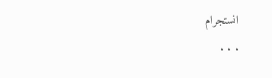انستجرام
. . .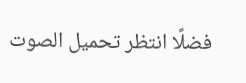فضلًا انتظر تحميل الصوت